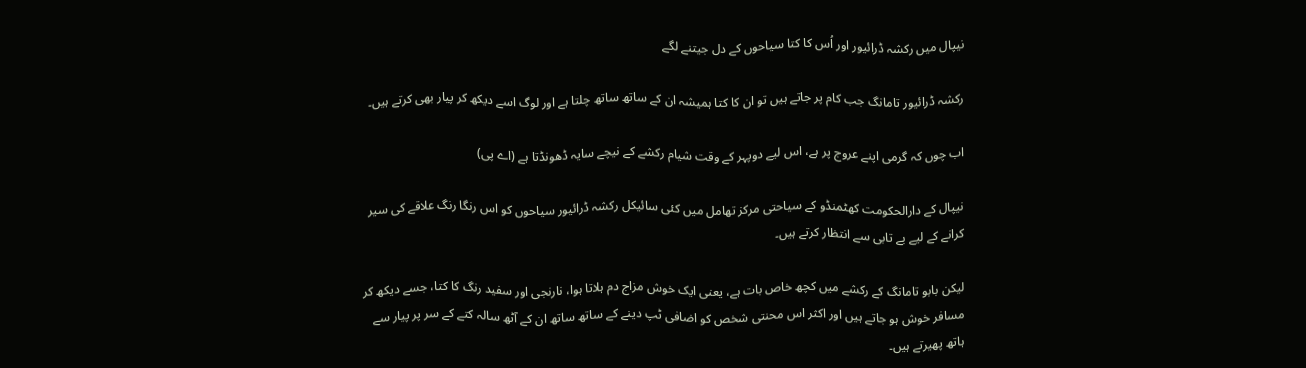نیپال میں رکشہ ڈرائیور اور اُس کا کتا سیاحوں کے دل جیتنے لگے

رکشہ ڈرائیور تامانگ جب کام پر جاتے ہیں تو ان کا کتا ہمیشہ ان کے ساتھ ساتھ چلتا ہے اور لوگ اسے دیکھ کر پیار بھی کرتے ہیں۔

اب چوں کہ گرمی اپنے عروج پر ہے، اس لیے دوپہر کے وقت شیام رکشے کے نیچے سایہ ڈھونڈتا ہے (اے پی)

نیپال کے دارالحکومت کھٹمنڈو کے سیاحتی مرکز تھامل میں کئی سائیکل رکشہ ڈرائیور سیاحوں کو اس رنگا رنگ علاقے کی سیر کرانے کے لیے بے تابی سے انتظار کرتے ہیں۔

لیکن بابو تامانگ کے رکشے میں کچھ خاص بات ہے، یعنی ایک خوش مزاج دم ہلاتا ہوا، نارنجی اور سفید رنگ کا کتا، جسے دیکھ کر مسافر خوش ہو جاتے ہیں اور اکثر اس محنتی شخص کو اضافی ٹپ دینے کے ساتھ ساتھ ان کے آٹھ سالہ کتے کے سر پر پیار سے ہاتھ پھیرتے ہیں۔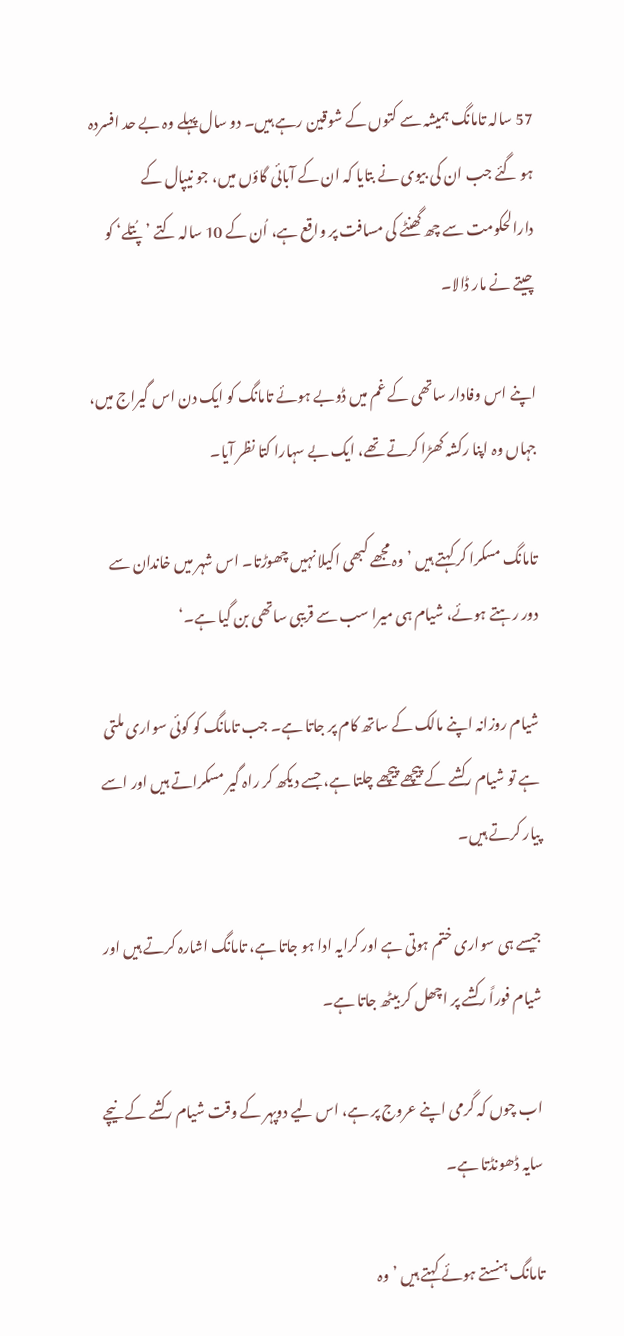57 سالہ تامانگ ہمیشہ سے کتوں کے شوقین رہے ہیں۔ دو سال پہلے وہ بے حد افسردہ ہو گئے جب ان کی بیوی نے بتایا کہ ان کے آبائی گاؤں میں، جو نیپال کے دارالحکومت سے چھ گھنٹے کی مسافت پر واقع ہے، اُن کے 10 سالہ کتے ’پُتلے‘ کو چیتے نے مار ڈالا۔

اپنے اس وفادار ساتھی کے غم میں ڈوبے ہوئے تامانگ کو ایک دن اس گیراج میں، جہاں وہ اپنا رکشہ کھڑا کرتے تھے، ایک بے سہارا کتا نظر آیا۔

تامانگ مسکرا کر کہتے ہیں ’وہ مجھے کبھی اکیلا نہیں چھوڑتا۔ اس شہر میں خاندان سے دور رہتے ہوئے، شیام ہی میرا سب سے قریبی ساتھی بن گیا ہے۔‘

شیام روزانہ اپنے مالک کے ساتھ کام پر جاتا ہے۔ جب تامانگ کو کوئی سواری ملتی ہے تو شیام رکشے کے پیچھے پیچھے چلتا ہے، جسے دیکھ کر راہ گیر مسکراتے ہیں اور اسے پیار کرتے ہیں۔

جیسے ہی سواری ختم ہوتی ہے اور کرایہ ادا ہو جاتا ہے، تامانگ اشارہ کرتے ہیں اور شیام فوراً رکشے پر اچھل کر بیٹھ جاتا ہے۔

اب چوں کہ گرمی اپنے عروج پر ہے، اس لیے دوپہر کے وقت شیام رکشے کے نیچے سایہ ڈھونڈتا ہے۔

تامانگ ہنستے ہوئے کہتے ہیں ’وہ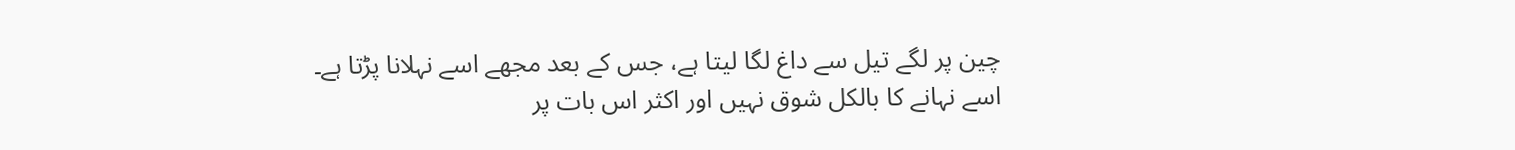چین پر لگے تیل سے داغ لگا لیتا ہے، جس کے بعد مجھے اسے نہلانا پڑتا ہے۔ اسے نہانے کا بالکل شوق نہیں اور اکثر اس بات پر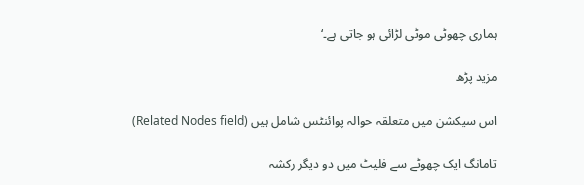ہماری چھوٹی موٹی لڑائی ہو جاتی ہے۔‘

مزید پڑھ

اس سیکشن میں متعلقہ حوالہ پوائنٹس شامل ہیں (Related Nodes field)

تامانگ ایک چھوٹے سے فلیٹ میں دو دیگر رکشہ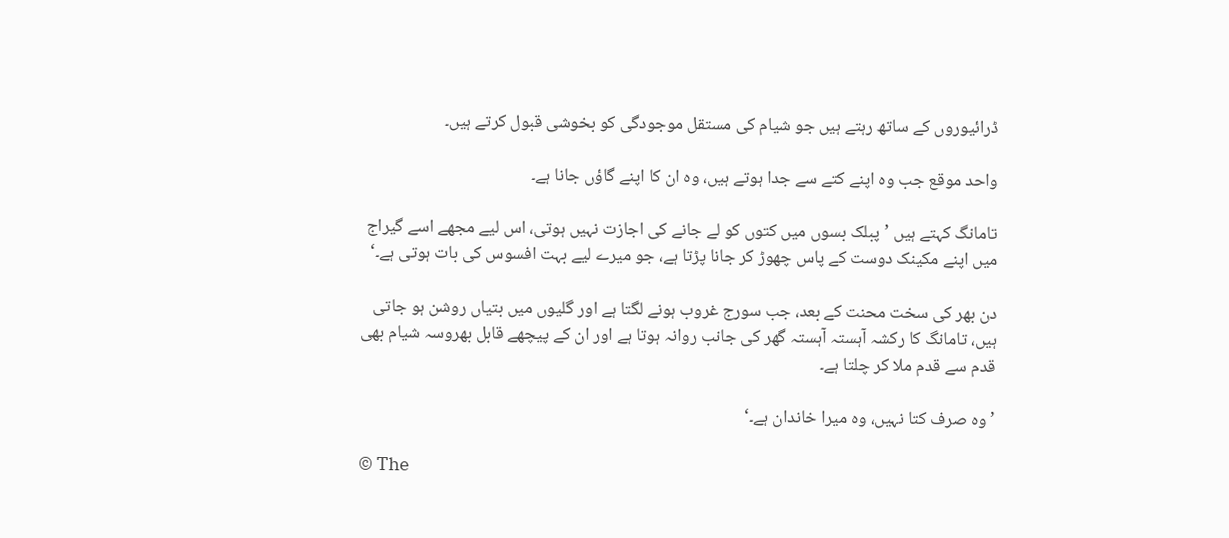ڈرائیوروں کے ساتھ رہتے ہیں جو شیام کی مستقل موجودگی کو بخوشی قبول کرتے ہیں۔

واحد موقع جب وہ اپنے کتے سے جدا ہوتے ہیں، وہ ان کا اپنے گاؤں جانا ہے۔

تامانگ کہتے ہیں ’پبلک بسوں میں کتوں کو لے جانے کی اجازت نہیں ہوتی، اس لیے مجھے اسے گیراج میں اپنے مکینک دوست کے پاس چھوڑ کر جانا پڑتا ہے، جو میرے لیے بہت افسوس کی بات ہوتی ہے۔‘

دن بھر کی سخت محنت کے بعد، جب سورج غروب ہونے لگتا ہے اور گلیوں میں بتیاں روشن ہو جاتی ہیں، تامانگ کا رکشہ آہستہ آہستہ گھر کی جانب روانہ ہوتا ہے اور ان کے پیچھے قابل بھروسہ شیام بھی قدم سے قدم ملا کر چلتا ہے۔

’وہ صرف کتا نہیں، وہ میرا خاندان ہے۔‘

© The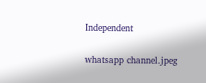Independent

whatsapp channel.jpeg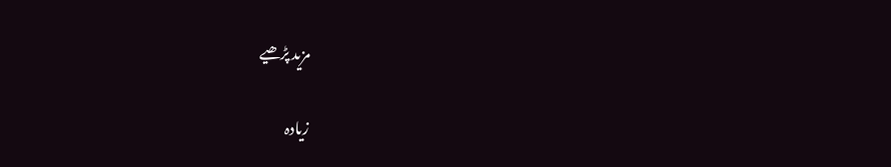مزید پڑھیے

زیادہ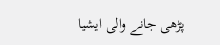پڑھی جانے والی ایشیا